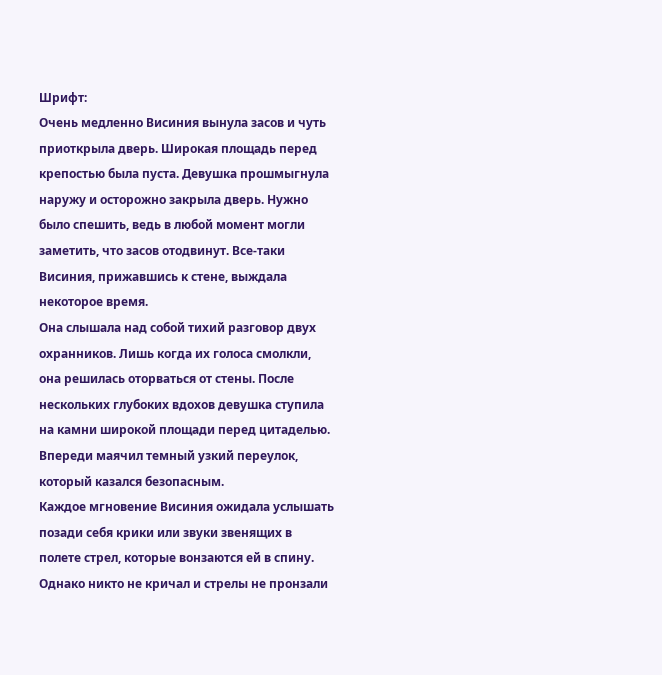Шрифт:
Очень медленно Висиния вынула засов и чуть приоткрыла дверь. Широкая площадь перед крепостью была пуста. Девушка прошмыгнула наружу и осторожно закрыла дверь. Нужно было спешить, ведь в любой момент могли заметить, что засов отодвинут. Все-таки Висиния, прижавшись к стене, выждала некоторое время.
Она слышала над собой тихий разговор двух охранников. Лишь когда их голоса смолкли, она решилась оторваться от стены. После нескольких глубоких вдохов девушка ступила на камни широкой площади перед цитаделью. Впереди маячил темный узкий переулок, который казался безопасным.
Каждое мгновение Висиния ожидала услышать позади себя крики или звуки звенящих в полете стрел, которые вонзаются ей в спину. Однако никто не кричал и стрелы не пронзали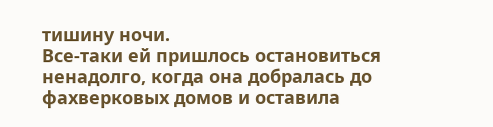тишину ночи.
Все-таки ей пришлось остановиться ненадолго, когда она добралась до фахверковых домов и оставила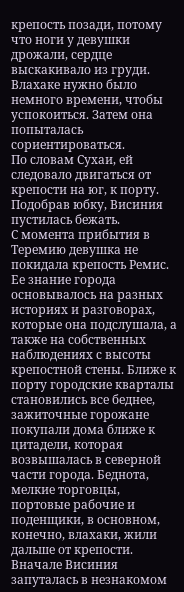крепость позади, потому что ноги у девушки дрожали, сердце выскакивало из груди. Влахаке нужно было немного времени, чтобы успокоиться. Затем она попыталась сориентироваться.
По словам Сухаи, ей следовало двигаться от крепости на юг, к порту. Подобрав юбку, Висиния пустилась бежать.
С момента прибытия в Теремию девушка не покидала крепость Ремис. Ее знание города основывалось на разных историях и разговорах, которые она подслушала, а также на собственных наблюдениях с высоты крепостной стены. Ближе к порту городские кварталы становились все беднее, зажиточные горожане покупали дома ближе к цитадели, которая возвышалась в северной части города. Беднота, мелкие торговцы, портовые рабочие и поденщики, в основном, конечно, влахаки, жили дальше от крепости.
Вначале Висиния запуталась в незнакомом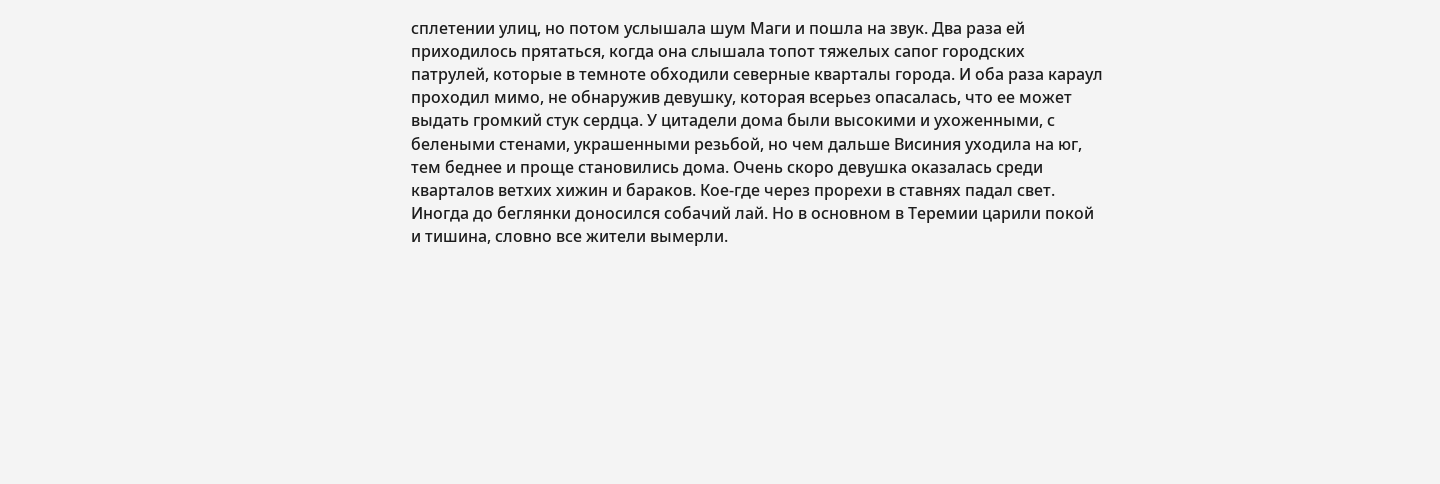сплетении улиц, но потом услышала шум Маги и пошла на звук. Два раза ей приходилось прятаться, когда она слышала топот тяжелых сапог городских патрулей, которые в темноте обходили северные кварталы города. И оба раза караул проходил мимо, не обнаружив девушку, которая всерьез опасалась, что ее может выдать громкий стук сердца. У цитадели дома были высокими и ухоженными, с белеными стенами, украшенными резьбой, но чем дальше Висиния уходила на юг, тем беднее и проще становились дома. Очень скоро девушка оказалась среди кварталов ветхих хижин и бараков. Кое-где через прорехи в ставнях падал свет. Иногда до беглянки доносился собачий лай. Но в основном в Теремии царили покой и тишина, словно все жители вымерли.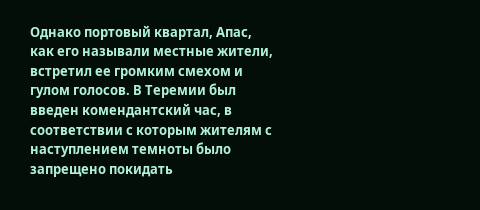Однако портовый квартал, Апас, как его называли местные жители, встретил ее громким смехом и гулом голосов. В Теремии был введен комендантский час, в соответствии с которым жителям с наступлением темноты было запрещено покидать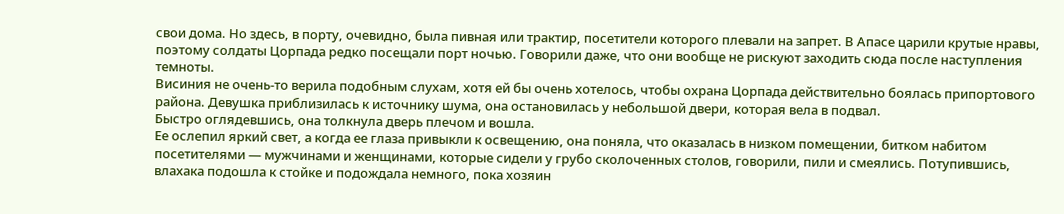свои дома. Но здесь, в порту, очевидно, была пивная или трактир, посетители которого плевали на запрет. В Апасе царили крутые нравы, поэтому солдаты Цорпада редко посещали порт ночью. Говорили даже, что они вообще не рискуют заходить сюда после наступления темноты.
Висиния не очень-то верила подобным слухам, хотя ей бы очень хотелось, чтобы охрана Цорпада действительно боялась припортового района. Девушка приблизилась к источнику шума, она остановилась у небольшой двери, которая вела в подвал.
Быстро оглядевшись, она толкнула дверь плечом и вошла.
Ее ослепил яркий свет, а когда ее глаза привыкли к освещению, она поняла, что оказалась в низком помещении, битком набитом посетителями — мужчинами и женщинами, которые сидели у грубо сколоченных столов, говорили, пили и смеялись. Потупившись, влахака подошла к стойке и подождала немного, пока хозяин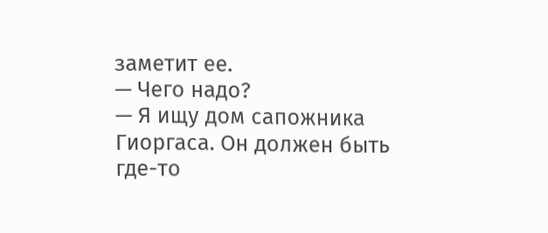заметит ее.
— Чего надо?
— Я ищу дом сапожника Гиоргаса. Он должен быть где-то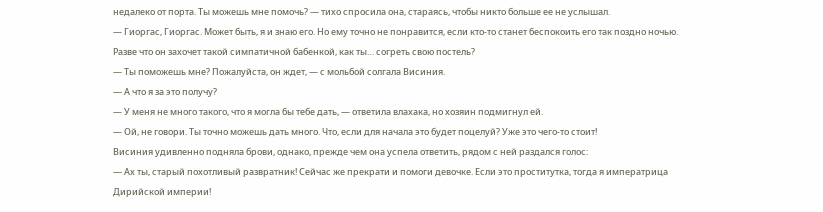недалеко от порта. Ты можешь мне помочь? — тихо спросила она, стараясь, чтобы никто больше ее не услышал.
— Гиоргас, Гиоргас. Может быть, я и знаю его. Но ему точно не понравится, если кто-то станет беспокоить его так поздно ночью. Разве что он захочет такой симпатичной бабенкой, как ты… согреть свою постель?
— Ты поможешь мне? Пожалуйста, он ждет, — с мольбой солгала Висиния.
— А что я за это получу?
— У меня не много такого, что я могла бы тебе дать, — ответила влахака, но хозяин подмигнул ей.
— Ой, не говори. Ты точно можешь дать много. Что, если для начала это будет поцелуй? Уже это чего-то стоит!
Висиния удивленно подняла брови, однако, прежде чем она успела ответить, рядом с ней раздался голос:
— Ах ты, старый похотливый развратник! Сейчас же прекрати и помоги девочке. Если это проститутка, тогда я императрица Дирийской империи!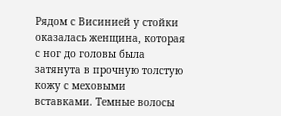Рядом с Висинией у стойки оказалась женщина, которая с ног до головы была затянута в прочную толстую кожу с меховыми вставками. Темные волосы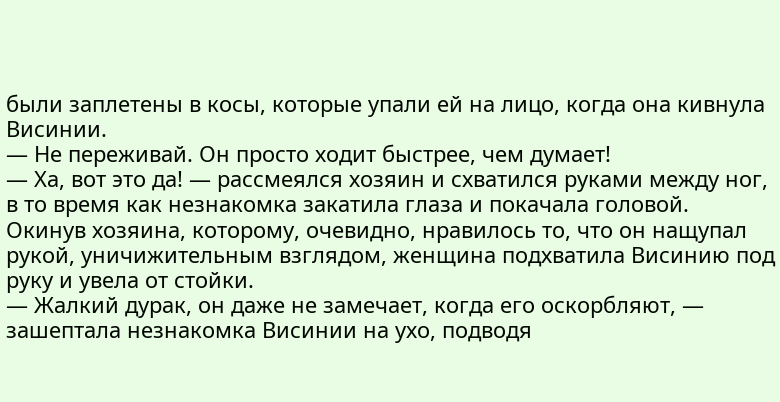были заплетены в косы, которые упали ей на лицо, когда она кивнула Висинии.
— Не переживай. Он просто ходит быстрее, чем думает!
— Ха, вот это да! — рассмеялся хозяин и схватился руками между ног, в то время как незнакомка закатила глаза и покачала головой.
Окинув хозяина, которому, очевидно, нравилось то, что он нащупал рукой, уничижительным взглядом, женщина подхватила Висинию под руку и увела от стойки.
— Жалкий дурак, он даже не замечает, когда его оскорбляют, — зашептала незнакомка Висинии на ухо, подводя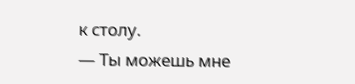к столу.
— Ты можешь мне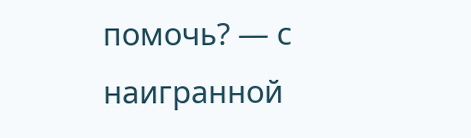помочь? — с наигранной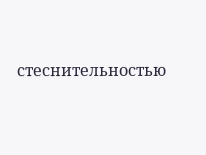стеснительностью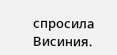спросила Висиния.